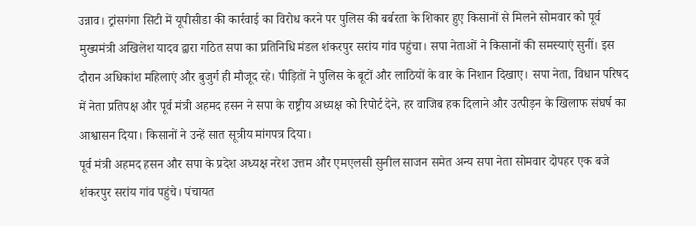उन्नाव। ट्रांसगंगा सिटी में यूपीसीडा की कार्रवाई का विरोध करने पर पुलिस की बर्बरता के शिकार हुए किसानों से मिलने सोमवार को पूर्व मुख्यमंत्री अखिलेश यादव द्वारा गठित सपा का प्रतिनिधि मंडल शंकरपुर सरांय गांव पहुंचा। सपा नेताओं ने किसानों की समस्याएं सुनीं। इस दौरान अधिकांश महिलाएं और बुजुर्ग ही मौजूद रहे। पीड़ितों ने पुलिस के बूटों और लाठियों के वार के निशान दिखाए। सपा नेता, विधान परिषद में नेता प्रतिपक्ष और पूर्व मंत्री अहमद हसन ने सपा के राष्ट्रीय अध्यक्ष को रिपोर्ट देने, हर वाजिब हक दिलाने और उत्पीड़न के खिलाफ संघर्ष का आश्वासन दिया। किसानों ने उन्हें सात सूत्रीय मांगपत्र दिया।
पूर्व मंत्री अहमद हसन और सपा के प्रदेश अध्यक्ष नरेश उत्तम और एमएलसी सुनील साजन समेत अन्य सपा नेता सोमवार दोपहर एक बजे शंकरपुर सरांय गांव पहुंचे। पंचायत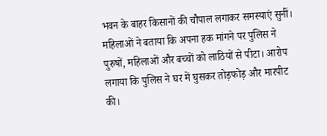भवन के बाहर किसानों की चौपाल लगाकर समस्याएं सुनीं। महिलाओं ने बताया कि अपना हक मांगने पर पुलिस ने पुरुषों, महिलाओं और बच्चों को लाठियों से पीटा। आरोप लगाया कि पुलिस ने घर में घुसकर तोड़फोड़ और मारपीट की।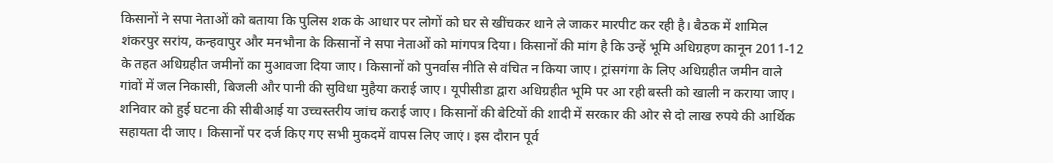किसानों ने सपा नेताओं को बताया कि पुलिस शक के आधार पर लोगों को घर से खींचकर थाने ले जाकर मारपीट कर रही है। बैठक में शामिल शंकरपुर सरांय, कन्हवापुर और मनभौना के किसानों ने सपा नेताओं को मांगपत्र दिया। किसानों की मांग है कि उन्हें भूमि अधिग्रहण कानून 2011-12 के तहत अधिग्रहीत जमीनों का मुआवजा दिया जाए। किसानों को पुनर्वास नीति से वंचित न किया जाए। ट्रांसगंगा के लिए अधिग्रहीत जमीन वाले गांवों में जल निकासी, बिजली और पानी की सुविधा मुहैया कराई जाए। यूपीसीडा द्वारा अधिग्रहीत भूमि पर आ रही बस्ती को खाली न कराया जाए। शनिवार को हुई घटना की सीबीआई या उच्चस्तरीय जांच कराई जाए। किसानों की बेटियों की शादी में सरकार की ओर से दो लाख रुपये की आर्थिक सहायता दी जाए। किसानों पर दर्ज किए गए सभी मुकदमें वापस लिए जाएं। इस दौरान पूर्व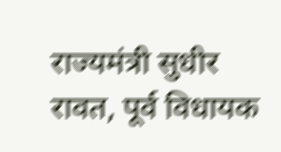राज्यमंत्री सुधीर रावत, पूर्व विधायक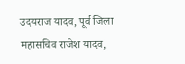उदयराज यादव, पूर्व जिला महासचिव राजेश यादव,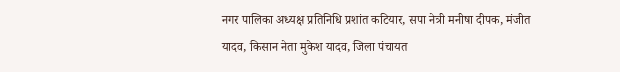नगर पालिका अध्यक्ष प्रतिनिधि प्रशांत कटियार, सपा नेत्री मनीषा दीपक, मंजीत यादव, किसान नेता मुकेश यादव, जिला पंचायत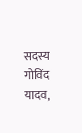सदस्य गोविंद यादव,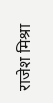राजेश मिश्रा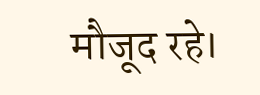मौजूद रहे।